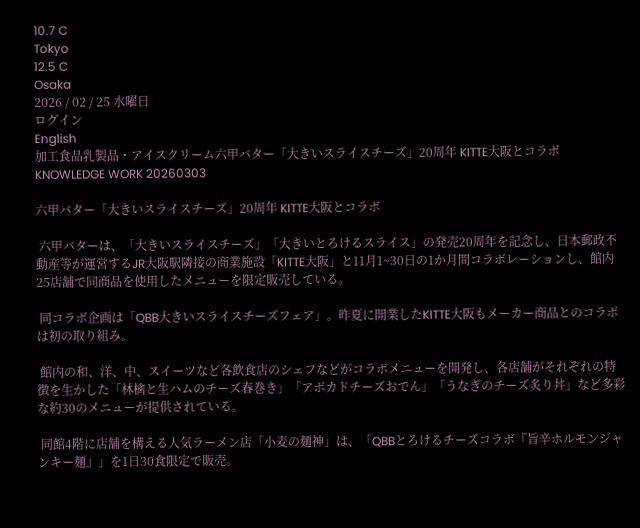10.7 C
Tokyo
12.5 C
Osaka
2026 / 02 / 25 水曜日
ログイン
English
加工食品乳製品・アイスクリーム六甲バター「大きいスライスチーズ」20周年 KITTE大阪とコラボ
KNOWLEDGE WORK 20260303

六甲バター「大きいスライスチーズ」20周年 KITTE大阪とコラボ

 六甲バターは、「大きいスライスチーズ」「大きいとろけるスライス」の発売20周年を記念し、日本郵政不動産等が運営するJR大阪駅隣接の商業施設「KITTE大阪」と11月1~30日の1か月間コラボレーションし、館内25店舗で同商品を使用したメニューを限定販売している。

 同コラボ企画は「QBB大きいスライスチーズフェア」。昨夏に開業したKITTE大阪もメーカー商品とのコラボは初の取り組み。

 館内の和、洋、中、スイーツなど各飲食店のシェフなどがコラボメニューを開発し、各店舗がそれぞれの特徴を生かした「林檎と生ハムのチーズ春巻き」「アボカドチーズおでん」「うなぎのチーズ炙り丼」など多彩な約30のメニューが提供されている。

 同館4階に店舗を構える人気ラーメン店「小麦の麺神」は、「QBBとろけるチーズコラボ『旨辛ホルモンジャンキー麺』」を1日30食限定で販売。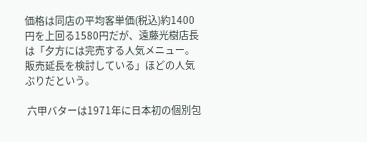価格は同店の平均客単価(税込)約1400円を上回る1580円だが、遠藤光樹店長は「夕方には完売する人気メニュー。販売延長を検討している」ほどの人気ぶりだという。

 六甲バターは1971年に日本初の個別包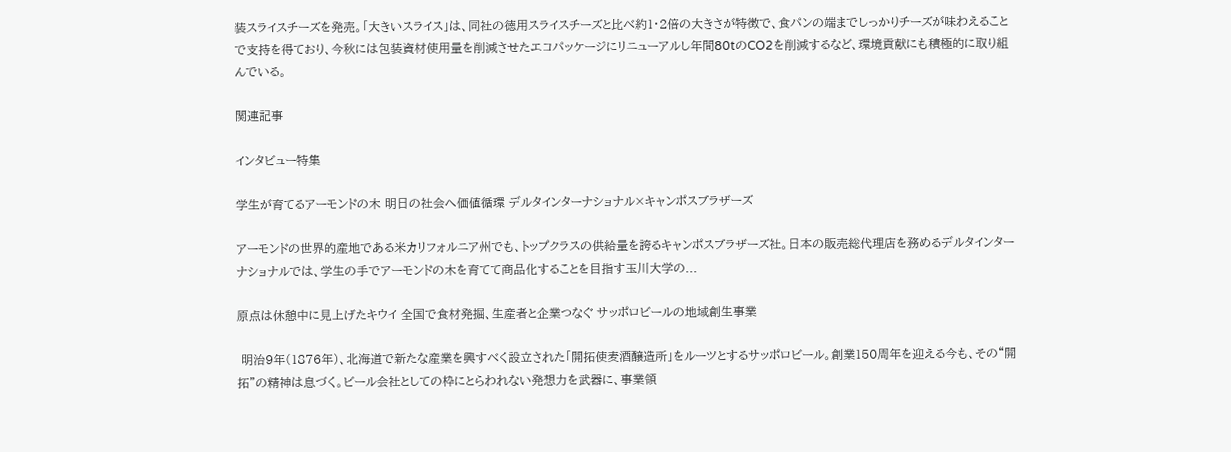装スライスチーズを発売。「大きいスライス」は、同社の徳用スライスチーズと比べ約1・2倍の大きさが特徴で、食パンの端までしっかりチーズが味わえることで支持を得ており、今秋には包装資材使用量を削減させたエコパッケージにリニューアルし年間80tのCO2を削減するなど、環境貢献にも積極的に取り組んでいる。

関連記事

インタビュー特集

学生が育てるアーモンドの木 明日の社会へ価値循環 デルタインターナショナル×キャンポスブラザーズ

アーモンドの世界的産地である米カリフォルニア州でも、トップクラスの供給量を誇るキャンポスブラザーズ社。日本の販売総代理店を務めるデルタインターナショナルでは、学生の手でアーモンドの木を育てて商品化することを目指す玉川大学の...

原点は休憩中に見上げたキウイ 全国で食材発掘、生産者と企業つなぐ サッポロビールの地域創生事業

 明治9年(1876年)、北海道で新たな産業を興すべく設立された「開拓使麦酒醸造所」をルーツとするサッポロビール。創業150周年を迎える今も、その“開拓”の精神は息づく。ビール会社としての枠にとらわれない発想力を武器に、事業領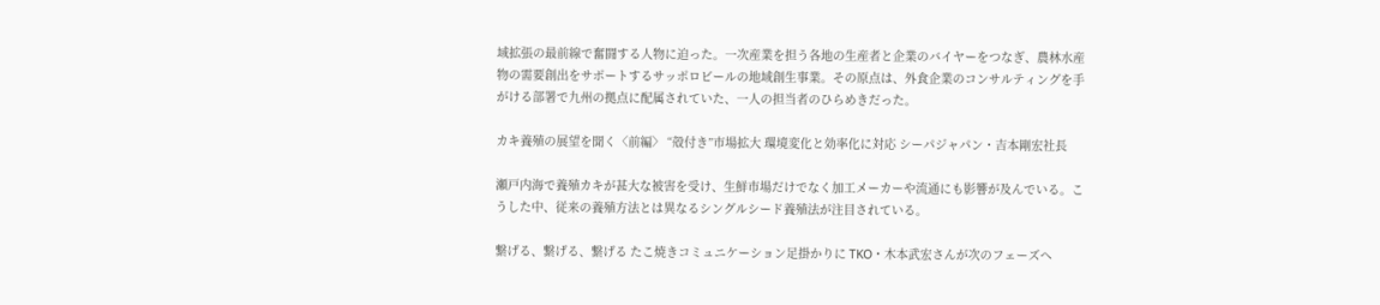域拡張の最前線で奮闘する人物に迫った。一次産業を担う各地の生産者と企業のバイヤーをつなぎ、農林水産物の需要創出をサポートするサッポロビールの地域創生事業。その原点は、外食企業のコンサルティングを手がける部署で九州の拠点に配属されていた、一人の担当者のひらめきだった。

カキ養殖の展望を聞く〈前編〉 “殻付き”市場拡大 環境変化と効率化に対応 シーパジャパン・吉本剛宏社長

瀬戸内海で養殖カキが甚大な被害を受け、生鮮市場だけでなく加工メーカーや流通にも影響が及んでいる。こうした中、従来の養殖方法とは異なるシングルシード養殖法が注目されている。

繋げる、繋げる、繋げる たこ焼きコミュニケーション足掛かりに TKO・木本武宏さんが次のフェーズへ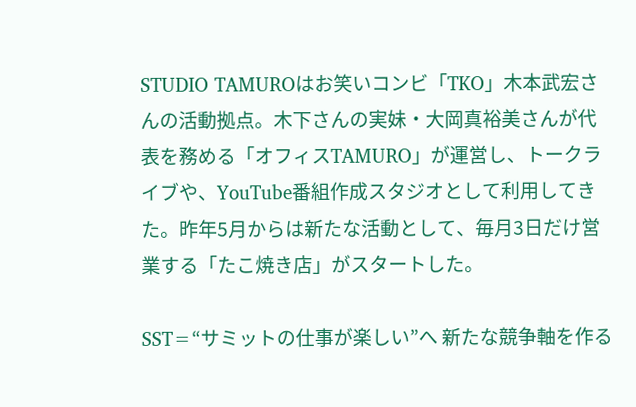STUDIO TAMUROはお笑いコンビ「TKO」木本武宏さんの活動拠点。木下さんの実妹・大岡真裕美さんが代表を務める「オフィスTAMURO」が運営し、トークライブや、YouTube番組作成スタジオとして利用してきた。昨年5月からは新たな活動として、毎月3日だけ営業する「たこ焼き店」がスタートした。

SST=“サミットの仕事が楽しい”へ 新たな競争軸を作る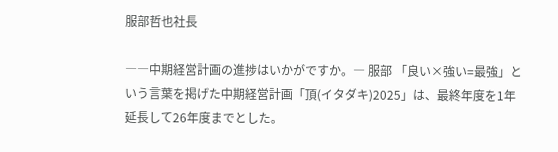服部哲也社長

――中期経営計画の進捗はいかがですか。― 服部 「良い×強い=最強」という言葉を掲げた中期経営計画「頂(イタダキ)2025」は、最終年度を1年延長して26年度までとした。